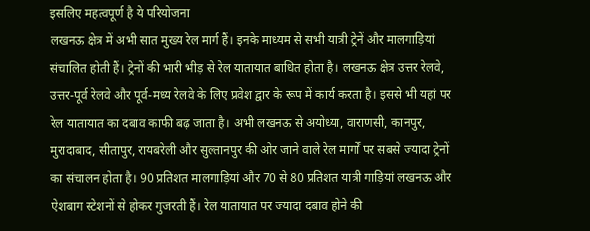इसलिए महत्वपूर्ण है ये परियोजना
लखनऊ क्षेत्र में अभी सात मुख्य रेल मार्ग हैं। इनके माध्यम से सभी यात्री ट्रेनें और मालगाड़ियां संचालित होती हैं। ट्रेनों की भारी भीड़ से रेल यातायात बाधित होता है। लखनऊ क्षेत्र उत्तर रेलवे, उत्तर-पूर्व रेलवे और पूर्व-मध्य रेलवे के लिए प्रवेश द्वार के रूप में कार्य करता है। इससे भी यहां पर रेल यातायात का दबाव काफी बढ़ जाता है। अभी लखनऊ से अयोध्या, वाराणसी, कानपुर, मुरादाबाद, सीतापुर, रायबरेली और सुल्तानपुर की ओर जाने वाले रेल मार्गों पर सबसे ज्यादा ट्रेनों का संचालन होता है। 90 प्रतिशत मालगाड़ियां और 70 से 80 प्रतिशत यात्री गाड़ियां लखनऊ और ऐशबाग स्टेशनों से होकर गुजरती हैं। रेल यातायात पर ज्यादा दबाव होने की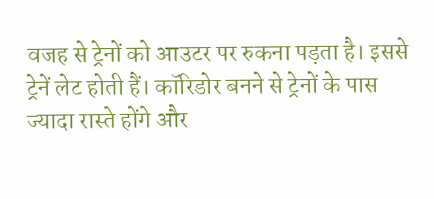वजह से ट्रेनों को आउटर पर रुकना पड़ता है। इससे ट्रेनें लेट होती हैं। कॉरिडोर बनने से ट्रेनों के पास ज्यादा रास्ते होंगे और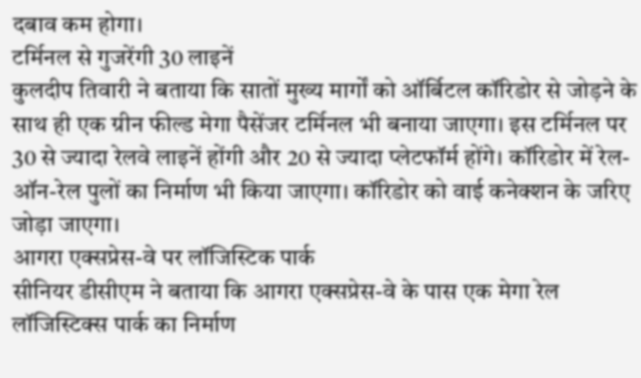दबाव कम होगा।
टर्मिनल से गुजरेंगी 30 लाइनें
कुलदीप तिवारी ने बताया कि सातों मुख्य मार्गों को ऑर्बिटल कॉरिडोर से जोड़ने के साथ ही एक ग्रीन फील्ड मेगा पैसेंजर टर्मिनल भी बनाया जाएगा। इस टर्मिनल पर 30 से ज्यादा रेलवे लाइनें होंगी और 20 से ज्यादा प्लेटफॉर्म होंगे। कॉरिडोर में रेल-ऑन-रेल पुलों का निर्माण भी किया जाएगा। कॉरिडोर को वाई कनेक्शन के जरिए जोड़ा जाएगा।
आगरा एक्सप्रेस-वे पर लॉजिस्टिक पार्क
सीनियर डीसीएम ने बताया कि आगरा एक्सप्रेस-वे के पास एक मेगा रेल लॉजिस्टिक्स पार्क का निर्माण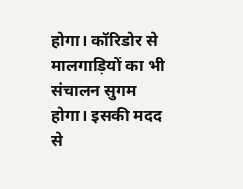होगा। कॉरिडोर से मालगाड़ियों का भी संचालन सुगम होगा। इसकी मदद से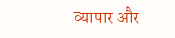व्यापार और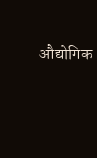औद्योगिक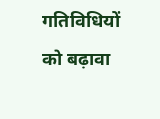गतिविधियों को बढ़ावा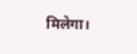मिलेगा।